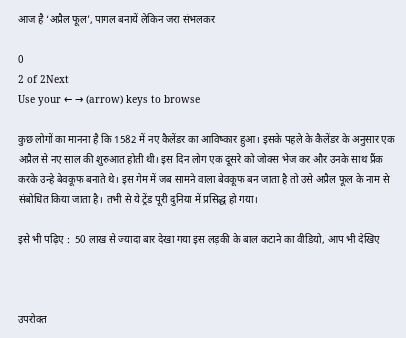आज है ‘अप्रैल फूल’, पागल बनायें लेकिन जरा संभलकर

0
2 of 2Next
Use your ← → (arrow) keys to browse

कुछ लोगों का मानना है कि 1582 में नए कैलेंडर का आविष्कार हुआ। इसके पहले के कैलेंडर के अनुसार एक अप्रैल से नए साल की शुरुआत होती थी। इस दिन लोग एक दूसरे को जोक्स भेज कर और उनके साथ प्रैंक करके उन्हे बेवकूफ बनाते थे। इस गेम में जब सामने वाला बेवकूफ बन जाता है तो उसे अप्रैल फूल के नाम से संबोधित किया जाता है। तभी से ये ट्रेंड पूरी दुनिया में प्रसिद्ध हो गया।

इसे भी पढ़िए :  50 लाख से ज्यादा बार देखा गया इस लड़की के बाल कटाने का वीडियो, आप भी देखिए



उपरोक्‍त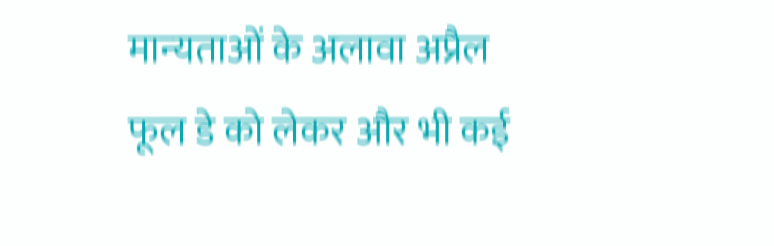मान्‍यताओं के अलावा अप्रैल फूल डे को लेकर और भी कई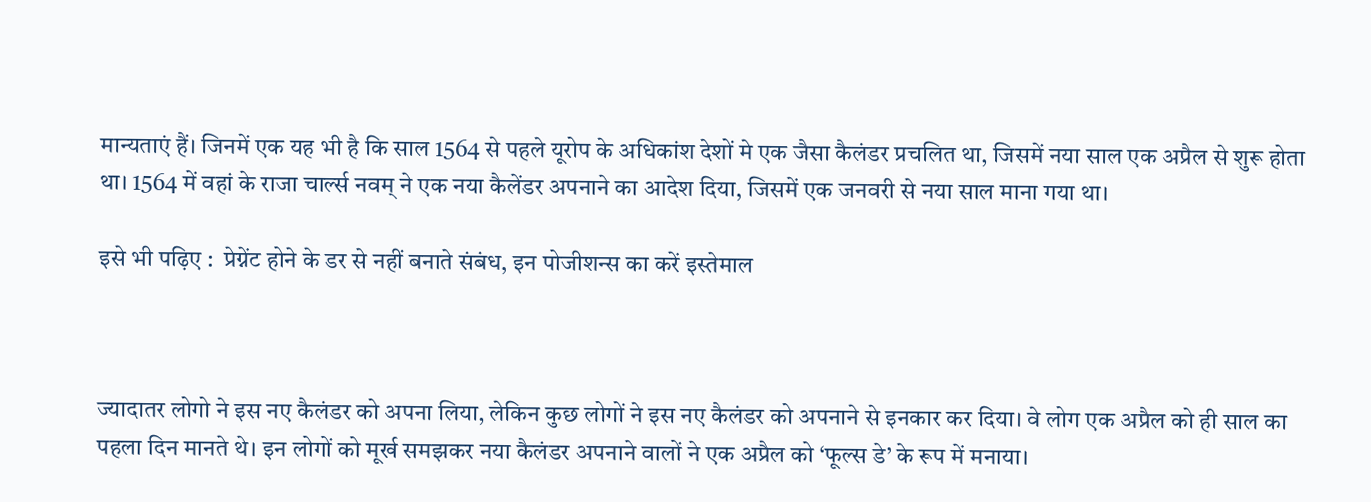मान्‍यताएं हैं। जिनमें एक यह भी है कि साल 1564 से पहले यूरोप के अधिकांश देशों मे एक जैसा कैलंडर प्रचलित था, जिसमें नया साल एक अप्रैल से शुरू होता था। 1564 में वहां के राजा चार्ल्स नवम् ने एक नया कैलेंडर अपनाने का आदेश दिया, जिसमें एक जनवरी से नया साल माना गया था।

इसे भी पढ़िए :  प्रेग्नेंट होने के डर से नहीं बनाते संबंध, इन पोजीशन्स का करें इस्तेमाल



ज्‍यादातर लोगो ने इस नए कैलंडर को अपना लिया, लेकिन कुछ लोगों ने इस नए कैलंडर को अपनाने से इनकार कर दिया। वे लोग एक अप्रैल को ही साल का पहला दिन मानते थे। इन लोगों को मूर्ख समझकर नया कैलंडर अपनाने वालों ने एक अप्रैल को ‘फूल्स डे’ के रूप में मनाया।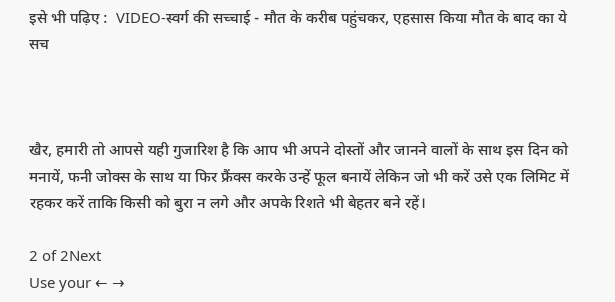इसे भी पढ़िए :  VIDEO-स्वर्ग की सच्चाई - मौत के करीब पहुंचकर, एहसास किया मौत के बाद का ये सच



खैर, हमारी तो आपसे यही गुजारिश है कि आप भी अपने दोस्तों और जानने वालों के साथ इस दिन को मनायें, फनी जोक्स के साथ या फिर फ्रैंक्स करके उन्हें फूल बनायें लेकिन जो भी करें उसे एक लिमिट में रहकर करें ताकि किसी को बुरा न लगे और अपके रिशते भी बेहतर बने रहें।

2 of 2Next
Use your ← →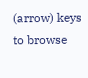(arrow) keys to browse